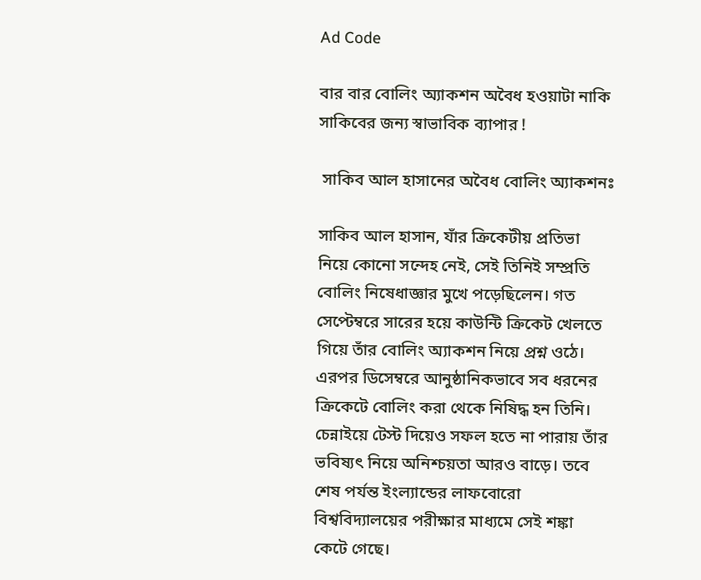Ad Code

বার বার বোলিং অ্যাকশন অবৈধ হওয়াটা নাকি সাকিবের জন্য স্বাভাবিক ব্যাপার !

 সাকিব আল হাসানের অবৈধ বোলিং অ্যাকশনঃ

সাকিব আল হাসান, যাঁর ক্রিকেটীয় প্রতিভা নিয়ে কোনো সন্দেহ নেই, সেই তিনিই সম্প্রতি বোলিং নিষেধাজ্ঞার মুখে পড়েছিলেন। গত সেপ্টেম্বরে সারের হয়ে কাউন্টি ক্রিকেট খেলতে গিয়ে তাঁর বোলিং অ্যাকশন নিয়ে প্রশ্ন ওঠে। এরপর ডিসেম্বরে আনুষ্ঠানিকভাবে সব ধরনের ক্রিকেটে বোলিং করা থেকে নিষিদ্ধ হন তিনি। চেন্নাইয়ে টেস্ট দিয়েও সফল হতে না পারায় তাঁর ভবিষ্যৎ নিয়ে অনিশ্চয়তা আরও বাড়ে। তবে শেষ পর্যন্ত ইংল্যান্ডের লাফবোরো বিশ্ববিদ্যালয়ের পরীক্ষার মাধ্যমে সেই শঙ্কা কেটে গেছে।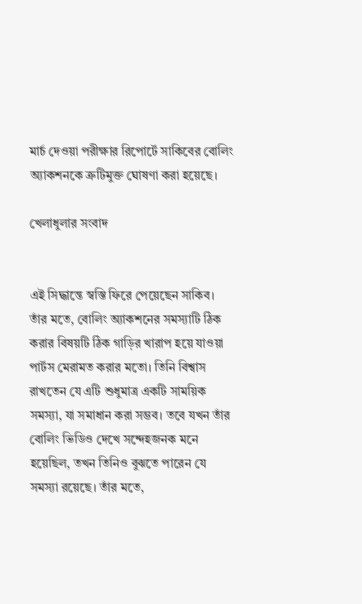মার্চ দেওয়া পরীক্ষার রিপোর্টে সাকিবের বোলিং অ্যাকশনকে ত্রুটিমুক্ত ঘোষণা করা হয়েছে।

খেলাধুলার সংবাদ


এই সিদ্ধান্তে স্বস্তি ফিরে পেয়েছেন সাকিব। তাঁর মতে, বোলিং অ্যাকশনের সমস্যাটি ঠিক করার বিষয়টি ঠিক গাড়ির খারাপ হয়ে যাওয়া পার্টস মেরামত করার মতো। তিনি বিশ্বাস রাখতেন যে এটি শুধুমাত্র একটি সাময়িক সমস্যা, যা সমাধান করা সম্ভব। তবে যখন তাঁর বোলিং ভিডিও দেখে সন্দেহজনক মনে হয়েছিল, তখন তিনিও বুঝতে পারেন যে সমস্যা রয়েছে। তাঁর মতে,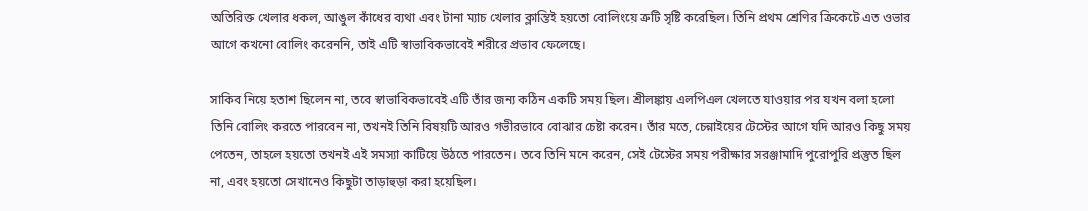অতিরিক্ত খেলার ধকল, আঙুল কাঁধের ব্যথা এবং টানা ম্যাচ খেলার ক্লান্তিই হয়তো বোলিংয়ে ত্রুটি সৃষ্টি করেছিল। তিনি প্রথম শ্রেণির ক্রিকেটে এত ওভার আগে কখনো বোলিং করেননি, তাই এটি স্বাভাবিকভাবেই শরীরে প্রভাব ফেলেছে।

সাকিব নিয়ে হতাশ ছিলেন না, তবে স্বাভাবিকভাবেই এটি তাঁর জন্য কঠিন একটি সময় ছিল। শ্রীলঙ্কায় এলপিএল খেলতে যাওয়ার পর যখন বলা হলো তিনি বোলিং করতে পারবেন না, তখনই তিনি বিষয়টি আরও গভীরভাবে বোঝার চেষ্টা করেন। তাঁর মতে, চেন্নাইয়ের টেস্টের আগে যদি আরও কিছু সময় পেতেন, তাহলে হয়তো তখনই এই সমস্যা কাটিয়ে উঠতে পারতেন। তবে তিনি মনে করেন, সেই টেস্টের সময় পরীক্ষার সরঞ্জামাদি পুরোপুরি প্রস্তুত ছিল না, এবং হয়তো সেখানেও কিছুটা তাড়াহুড়া করা হয়েছিল।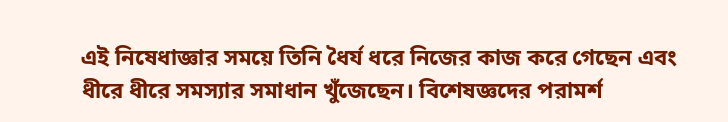এই নিষেধাজ্ঞার সময়ে তিনি ধৈর্য ধরে নিজের কাজ করে গেছেন এবং ধীরে ধীরে সমস্যার সমাধান খুঁজেছেন। বিশেষজ্ঞদের পরামর্শ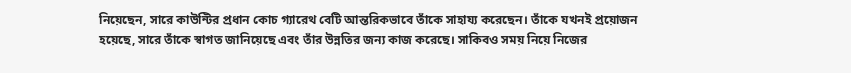নিয়েছেন, সারে কাউন্টির প্রধান কোচ গ্যারেথ বেটি আন্তরিকভাবে তাঁকে সাহায্য করেছেন। তাঁকে যখনই প্রয়োজন হয়েছে, সারে তাঁকে স্বাগত জানিয়েছে এবং তাঁর উন্নতির জন্য কাজ করেছে। সাকিবও সময় নিয়ে নিজের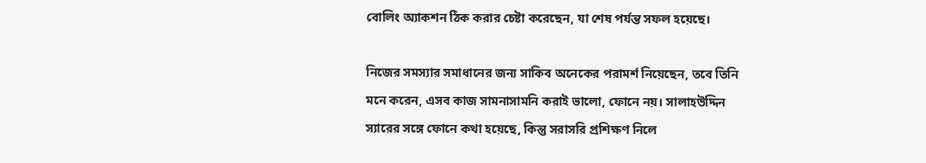বোলিং অ্যাকশন ঠিক করার চেষ্টা করেছেন, যা শেষ পর্যন্ত সফল হয়েছে।

নিজের সমস্যার সমাধানের জন্য সাকিব অনেকের পরামর্শ নিয়েছেন, তবে তিনি মনে করেন, এসব কাজ সামনাসামনি করাই ভালো, ফোনে নয়। সালাহউদ্দিন স্যারের সঙ্গে ফোনে কথা হয়েছে, কিন্তু সরাসরি প্রশিক্ষণ নিলে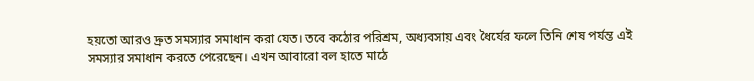হয়তো আরও দ্রুত সমস্যার সমাধান করা যেত। তবে কঠোর পরিশ্রম, অধ্যবসায় এবং ধৈর্যের ফলে তিনি শেষ পর্যন্ত এই সমস্যার সমাধান করতে পেরেছেন। এখন আবারো বল হাতে মাঠে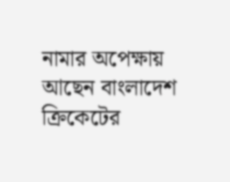নামার অপেক্ষায় আছেন বাংলাদেশ ক্রিকেটের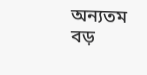অন্যতম বড়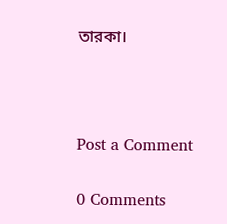তারকা।



Post a Comment

0 Comments